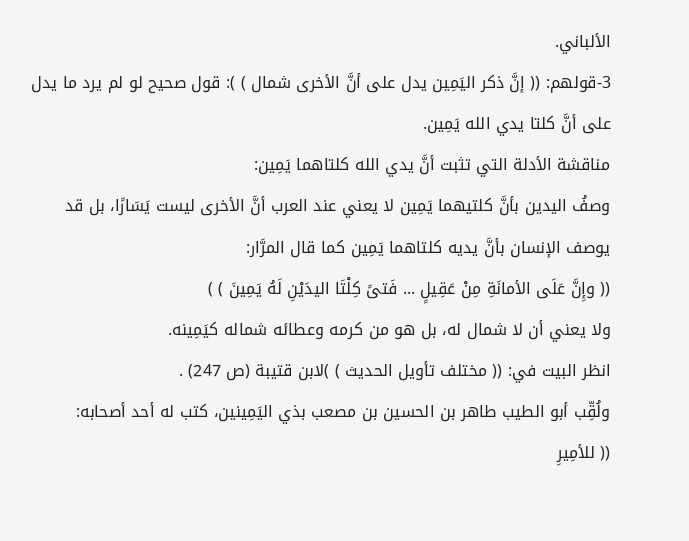الألباني.
3-قولهم: (( إنَّ ذكر اليَمِين يدل على أنَّ الأخرى شمال ) ): قول صحيح لو لم يرد ما يدل على أنَّ كلتا يدي الله يَمِين.
مناقشة الأدلة التي تثبت أنَّ يدي الله كلتاهما يَمِين:
وصفُ اليدين بأنَّ كلتيهما يَمِين لا يعني عند العرب أنَّ الأخرى ليست يَسَارًا، بل قد يوصف الإنسان بأنَّ يديه كلتاهما يَمِين كما قال المرَّار:
(( وإِنَّ عَلَى الأمانَةِ مِنْ عَقِيلٍ ... فَتىً كِلْتَا اليدَيْنِ لَهُ يَمِينَ ) )
ولا يعني أن لا شمال له، بل هو من كرمه وعطائه شماله كيَمِينه.
انظر البيت في: (( مختلف تأويل الحديث ) )لابن قتيبة (ص 247) .
ولُقِّب أبو الطيب طاهر بن الحسين بن مصعب بذي اليَمِينين، كتب له أحد أصحابه:
(( للأمِيرِ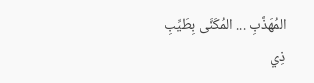المُهَذَّبِ ... المُكَنَّى بِطَيِّبِ
ذِي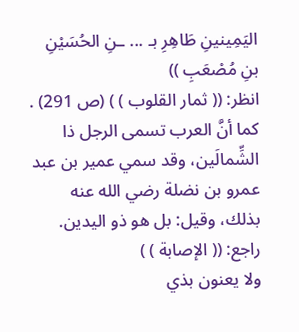اليَمِينينِ طَاهِرِ بـ ... ـنِ الحُسَيْنِ بنِ مُصْعَبِ ))
انظر: (( ثمار القلوب ) ) (ص 291) .
كما أنَّ العرب تسمى الرجل ذا الشِّمالَين، وقد سمي عمير بن عبد عمرو بن نضلة رضي الله عنه بذلك، وقيل: بل هو ذو اليدين. راجع: (( الإصابة ) )
ولا يعنون بذي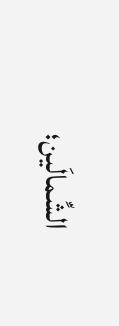الشِّمالَين؛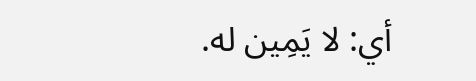أي: لا يَمِين له.